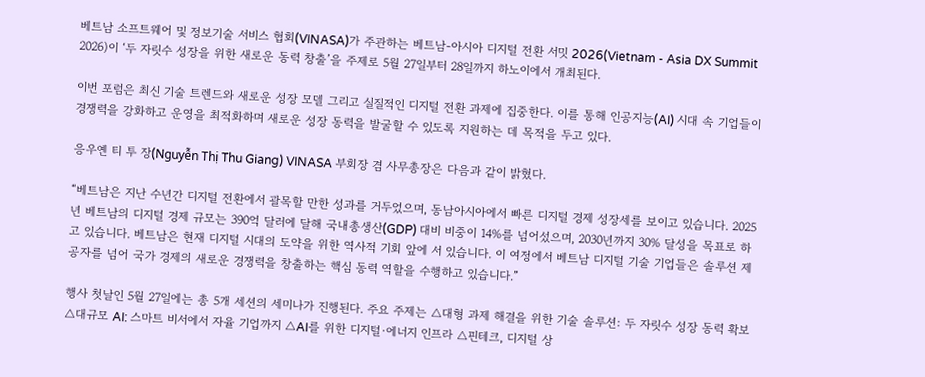베트남 소프트웨어 및 정보기술 서비스 협회(VINASA)가 주관하는 베트남-아시아 디지털 전환 서밋 2026(Vietnam - Asia DX Summit 2026)이 ‘두 자릿수 성장을 위한 새로운 동력 창출’을 주제로 5월 27일부터 28일까지 하노이에서 개최된다.

이번 포럼은 최신 기술 트렌드와 새로운 성장 모델 그리고 실질적인 디지털 전환 과제에 집중한다. 이를 통해 인공지능(AI) 시대 속 기업들이 경쟁력을 강화하고 운영을 최적화하며 새로운 성장 동력을 발굴할 수 있도록 지원하는 데 목적을 두고 있다.

응우옌 티 투 장(Nguyễn Thị Thu Giang) VINASA 부회장 겸 사무총장은 다음과 같이 밝혔다.

“베트남은 지난 수년간 디지털 전환에서 괄목할 만한 성과를 거두었으며, 동남아시아에서 빠른 디지털 경제 성장세를 보이고 있습니다. 2025년 베트남의 디지털 경제 규모는 390억 달러에 달해 국내총생산(GDP) 대비 비중이 14%를 넘어섰으며, 2030년까지 30% 달성을 목표로 하고 있습니다. 베트남은 현재 디지털 시대의 도약을 위한 역사적 기회 앞에 서 있습니다. 이 여정에서 베트남 디지털 기술 기업들은 솔루션 제공자를 넘어 국가 경제의 새로운 경쟁력을 창출하는 핵심 동력 역할을 수행하고 있습니다.”

행사 첫날인 5월 27일에는 총 5개 세션의 세미나가 진행된다. 주요 주제는 △대형 과제 해결을 위한 기술 솔루션: 두 자릿수 성장 동력 확보 △대규모 AI: 스마트 비서에서 자율 기업까지 △AI를 위한 디지털·에너지 인프라 △핀테크, 디지털 상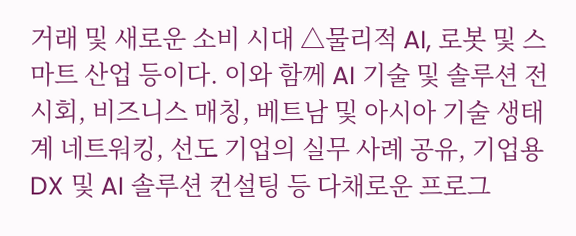거래 및 새로운 소비 시대 △물리적 AI, 로봇 및 스마트 산업 등이다. 이와 함께 AI 기술 및 솔루션 전시회, 비즈니스 매칭, 베트남 및 아시아 기술 생태계 네트워킹, 선도 기업의 실무 사례 공유, 기업용 DX 및 AI 솔루션 컨설팅 등 다채로운 프로그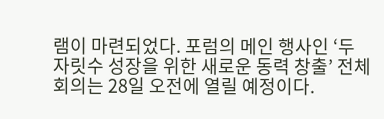램이 마련되었다. 포럼의 메인 행사인 ‘두 자릿수 성장을 위한 새로운 동력 창출’ 전체 회의는 28일 오전에 열릴 예정이다.